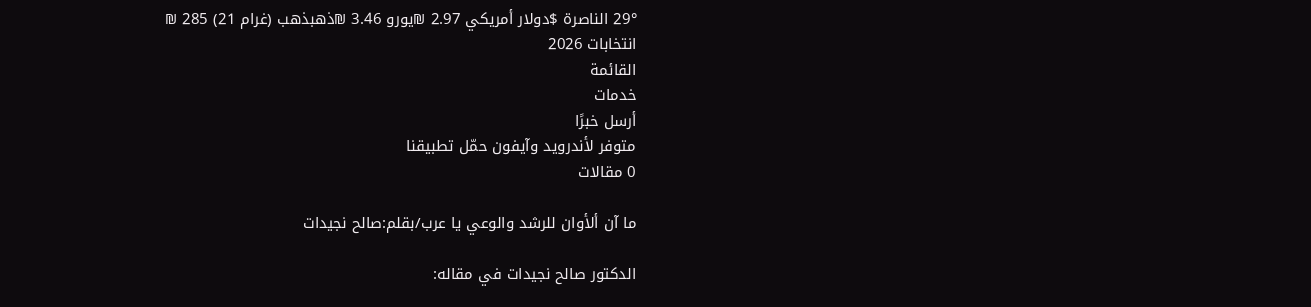29° الناصرة $دولار أمريكي 2.97 ₪يورو 3.46 ₪ذهبذهب (غرام 21) 285 ₪
انتخابات 2026
القائمة
خدمات
أرسل خبرًا
متوفر لأندرويد وآيفون حمّل تطبيقنا
0 مقالات

ما آن ألأوان للرشد والوعي يا عرب/بقلم:صالح نجيدات

الدكتور صالح نجيدات في مقاله: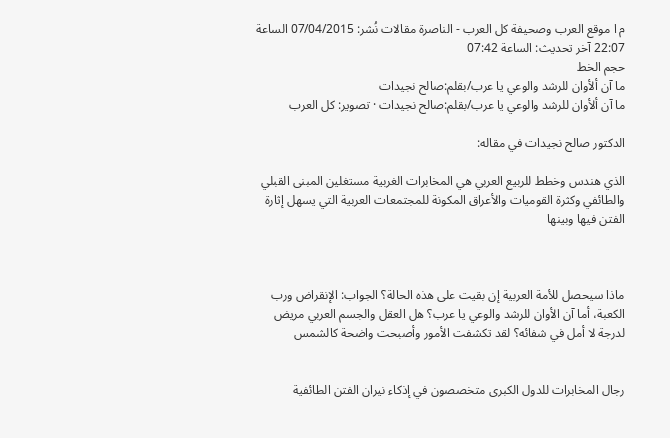م ا موقع العرب وصحيفة كل العرب - الناصرة مقالات نُشر: 07/04/2015 الساعة 22:07 آخر تحديث: الساعة 07:42
حجم الخط
ما آن ألأوان للرشد والوعي يا عرب/بقلم:صالح نجيدات
ما آن ألأوان للرشد والوعي يا عرب/بقلم:صالح نجيدات · تصوير: كل العرب

الدكتور صالح نجيدات في مقاله:

الذي هندس وخطط للربيع العربي هي المخابرات الغربية مستغلين المبنى القبلي والطائفي وكثرة القوميات والأعراق المكونة للمجتمعات العربية التي يسهل إثارة الفتن فيها وبينها



ماذا سيحصل للأمة العربية إن بقيت على هذه الحالة؟ الجواب: الإنقراض ورب الكعبة، أما آن الأوان للرشد والوعي يا عرب؟ هل العقل والجسم العربي مريض لدرجة لا أمل في شفائه؟ لقد تكشفت الأمور وأصبحت واضحة كالشمس


رجال المخابرات للدول الكبرى متخصصون في إذكاء نيران الفتن الطائفية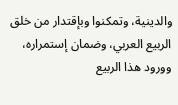والدينية، وتمكنوا وبإقتدار من خلق الربيع العربي، وضمان إستمراره، وورود هذا الربيع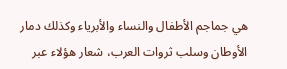هي جماجم الأطفال والنساء والأبرياء وكذلك دمار الأوطان وسلب ثروات العرب، شعار هؤلاء عبر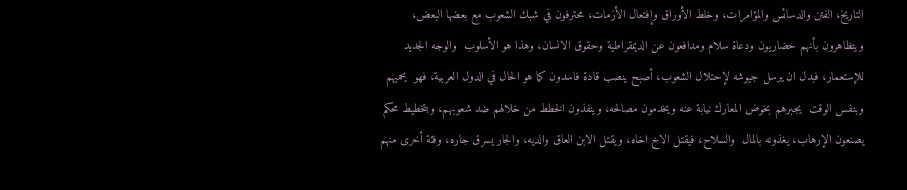التاريخ، الفتن والدسائس والمؤامرات، وخلط الأوراق وإفتعال الأزمات، محترفون في شبك الشعوب مع بعضها البعض، ويتظاهرون بأنهم حضاريون ودعاة سلام ومدافعون عن الديمقراطية وحقوق الانسان، وهذا هو الأسلوب  والوجه الجديد للإستعمار، فبدل ان يرسل جيوشه لإحتلال الشعوب، أصبح ينصب قادة فاسدون كما هو الحال في الدول العربية، فهو  يحميهم وبنفس الوقت  يجبرهم بخوض المعارك نيابة عنه ويخدمون مصالحه، وينفذون الخطط من خلالهم ضد شعوبهم، وبتخطيط محكم يصنعون الإرهاب، يغذونه بالمال  والسلاح، فيقتل الاخ اخاه، ويقتل الابن العاق والديه، والجار يسرق جاره، وفئة أخرى منهم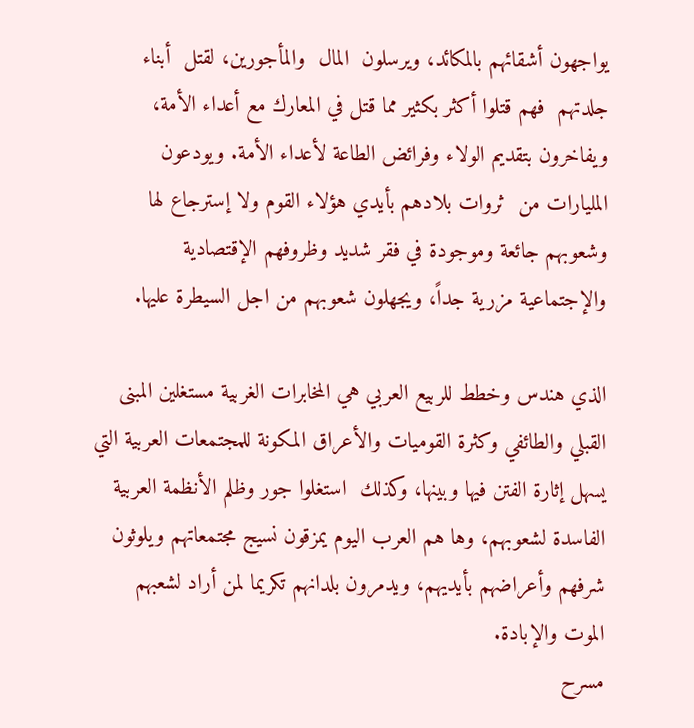يواجهون أشقائهم بالمكائد، ويرسلون  المال  والمأجورين، لقتل  أبناء جلدتهم  فهم قتلوا أكثر بكثير مما قتل في المعارك مع أعداء الأمة، ويفاخرون بتقديم الولاء وفرائض الطاعة لأعداء الأمة. ويودعون المليارات من  ثروات بلادهم بأيدي هؤلاء القوم ولا إسترجاع لها وشعوبهم جائعة وموجودة في فقر شديد وظروفهم الإقتصادية والإجتماعية مزرية جداً، ويجهلون شعوبهم من اجل السيطرة عليها.

الذي هندس وخطط للربيع العربي هي المخابرات الغربية مستغلين المبنى القبلي والطائفي وكثرة القوميات والأعراق المكونة للمجتمعات العربية التي يسهل إثارة الفتن فيها وبينها، وكذلك  استغلوا جور وظلم الأنظمة العربية الفاسدة لشعوبهم، وها هم العرب اليوم يمزقون نسيج مجتمعاتهم ويلوثون شرفهم وأعراضهم بأيديهم، ويدمرون بلدانهم تكريما لمن أراد لشعبهم الموت والإبادة.
مسرح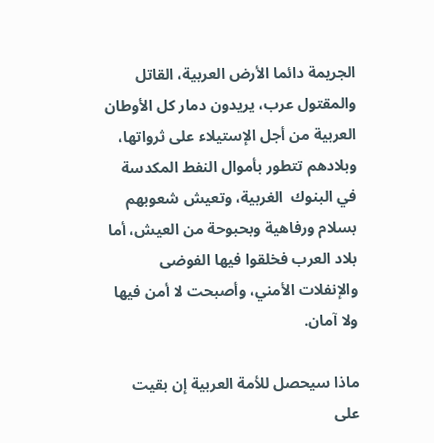الجريمة دائما الأرض العربية، القاتل والمقتول عرب، يريدون دمار كل الأوطان العربية من أجل الإستيلاء على ثرواتها، وبلادهم تتطور بأموال النفط المكدسة في البنوك  الغربية، وتعيش شعوبهم بسلام ورفاهية وبحبوحة من العيش، أما بلاد العرب فخلقوا فيها الفوضى والإنفلات الأمني، وأصبحت لا أمن فيها ولا آمان.

ماذا سيحصل للأمة العربية إن بقيت على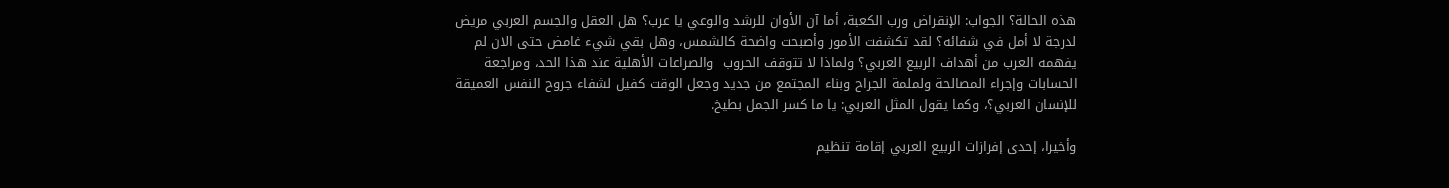هذه الحالة؟ الجواب: الإنقراض ورب الكعبة، أما آن الأوان للرشد والوعي يا عرب؟ هل العقل والجسم العربي مريض لدرجة لا أمل في شفائه؟ لقد تكشفت الأمور وأصبحت واضحة كالشمس، وهل بقي شيء غامض حتى الان لم يفهمه العرب من أهداف الربيع العربي؟ ولماذا لا تتوقف الحروب  والصراعات الأهلية عند هذا الحد، ومراجعة الحسابات وإجراء المصالحة ولملمة الجراح وبناء المجتمع من جديد وجعل الوقت كفيل لشفاء جروح النفس العميقة  للإنسان العربي؟، وكما يقول المثل العربي: يا ما كسر الجمل بطيخ.

وأخيرا، إحدى إفرازات الربيع العربي إقامة تنظيم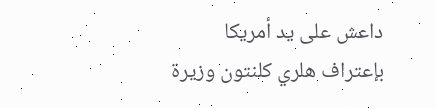داعش على يد أمريكا بإعتراف هلري كلنتون وزيرة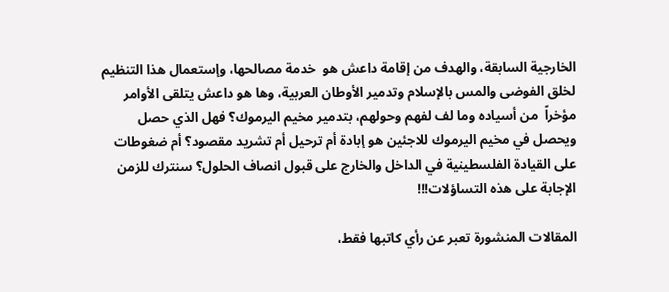الخارجية السابقة، والهدف من إقامة داعش هو  خدمة مصالحها، وإستعمال هذا التنظيم لخلق الفوضى والمس بالإسلام وتدمير الأوطان العربية، وها هو داعش يتلقى الأوامر مؤخراً  من أسياده وما لف لفهم وحولهم، بتدمير مخيم اليرموك؟ فهل الذي حصل ويحصل في مخيم اليرموك للاجئين هو إبادة أم ترحيل أم تشريد مقصود؟ أم ضغوطات على القيادة الفلسطينية في الداخل والخارج على قبول انصاف الحلول؟ سنترك للزمن الإجابة على هذه التساؤلات!!!

المقالات المنشورة تعبر عن رأي كاتبها فقط،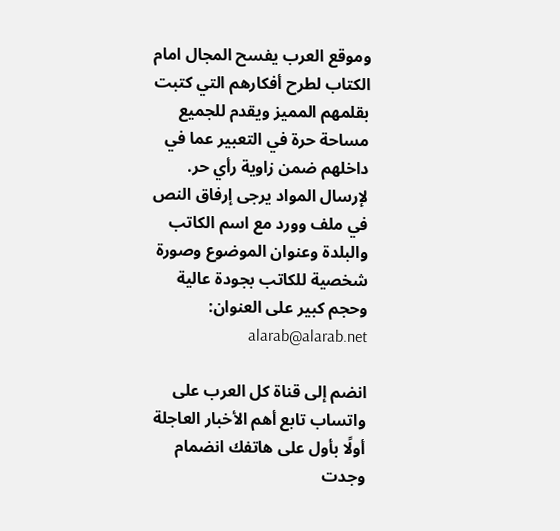وموقع العرب يفسح المجال امام الكتاب لطرح أفكارهم التي كتبت بقلمهم المميز ويقدم للجميع مساحة حرة في التعبير عما في داخلهم ضمن زاوية رأي حر. لإرسال المواد يرجى إرفاق النص في ملف وورد مع اسم الكاتب والبلدة وعنوان الموضوع وصورة شخصية للكاتب بجودة عالية وحجم كبير على العنوان: alarab@alarab.net

انضم إلى قناة كل العرب على واتساب تابع أهم الأخبار العاجلة أولًا بأول على هاتفك انضمام
وجدت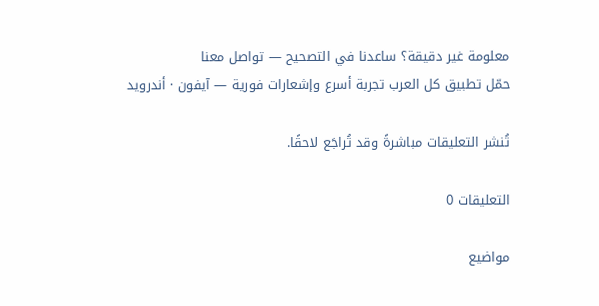معلومة غير دقيقة؟ ساعدنا في التصحيح — تواصل معنا
حمّل تطبيق كل العرب تجربة أسرع وإشعارات فورية — آيفون · أندرويد

تُنشر التعليقات مباشرةً وقد تُراجَع لاحقًا.

التعليقات 0

مواضيع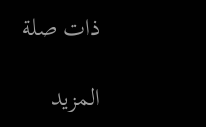ذات صلة

المزيد